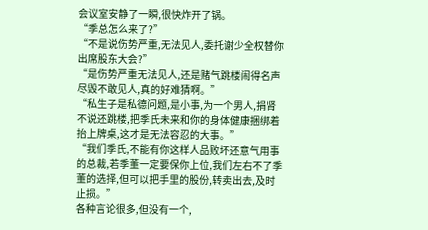会议室安静了一瞬,很快炸开了锅。
“季总怎么来了?”
“不是说伤势严重,无法见人,委托谢少全权替你出席股东大会?”
“是伤势严重无法见人,还是赌气跳楼闹得名声尽毁不敢见人,真的好难猜啊。”
“私生子是私德问题,是小事,为一个男人,捐肾不说还跳楼,把季氏未来和你的身体健康捆绑着抬上牌桌,这才是无法容忍的大事。”
“我们季氏,不能有你这样人品败坏还意气用事的总裁,若季董一定要保你上位,我们左右不了季董的选择,但可以把手里的股份,转卖出去,及时止损。”
各种言论很多,但没有一个,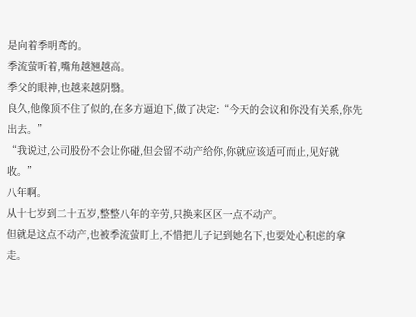是向着季明鸢的。
季流萤听着,嘴角越翘越高。
季父的眼神,也越来越阴翳。
良久,他像顶不住了似的,在多方逼迫下,做了决定:“今天的会议和你没有关系,你先出去。”
“我说过,公司股份不会让你碰,但会留不动产给你,你就应该适可而止,见好就收。”
八年啊。
从十七岁到二十五岁,整整八年的辛劳,只换来区区一点不动产。
但就是这点不动产,也被季流萤盯上,不惜把儿子记到她名下,也要处心积虑的拿走。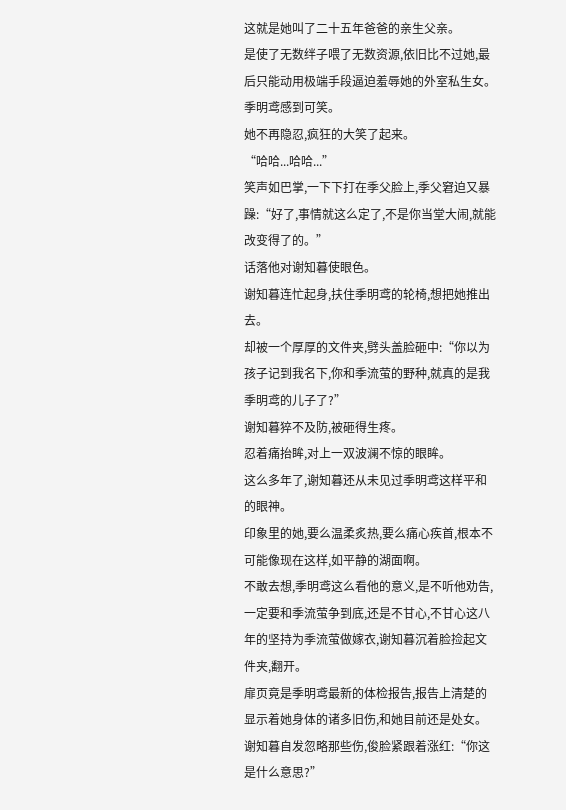这就是她叫了二十五年爸爸的亲生父亲。
是使了无数绊子喂了无数资源,依旧比不过她,最后只能动用极端手段逼迫羞辱她的外室私生女。
季明鸢感到可笑。
她不再隐忍,疯狂的大笑了起来。
“哈哈...哈哈...”
笑声如巴掌,一下下打在季父脸上,季父窘迫又暴躁:“好了,事情就这么定了,不是你当堂大闹,就能改变得了的。”
话落他对谢知暮使眼色。
谢知暮连忙起身,扶住季明鸢的轮椅,想把她推出去。
却被一个厚厚的文件夹,劈头盖脸砸中:“你以为孩子记到我名下,你和季流萤的野种,就真的是我季明鸢的儿子了?”
谢知暮猝不及防,被砸得生疼。
忍着痛抬眸,对上一双波澜不惊的眼眸。
这么多年了,谢知暮还从未见过季明鸢这样平和的眼神。
印象里的她,要么温柔炙热,要么痛心疾首,根本不可能像现在这样,如平静的湖面啊。
不敢去想,季明鸢这么看他的意义,是不听他劝告,一定要和季流萤争到底,还是不甘心,不甘心这八年的坚持为季流萤做嫁衣,谢知暮沉着脸捡起文件夹,翻开。
扉页竟是季明鸢最新的体检报告,报告上清楚的显示着她身体的诸多旧伤,和她目前还是处女。
谢知暮自发忽略那些伤,俊脸紧跟着涨红:“你这是什么意思?”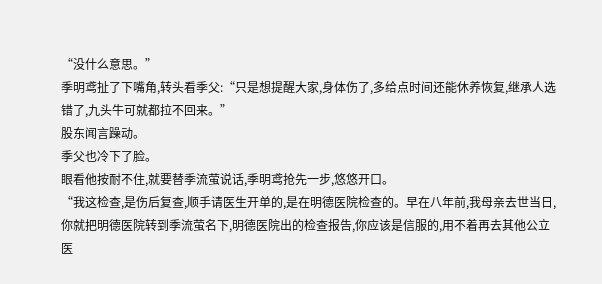“没什么意思。”
季明鸢扯了下嘴角,转头看季父:“只是想提醒大家,身体伤了,多给点时间还能休养恢复,继承人选错了,九头牛可就都拉不回来。”
股东闻言躁动。
季父也冷下了脸。
眼看他按耐不住,就要替季流萤说话,季明鸢抢先一步,悠悠开口。
“我这检查,是伤后复查,顺手请医生开单的,是在明德医院检查的。早在八年前,我母亲去世当日,你就把明德医院转到季流萤名下,明德医院出的检查报告,你应该是信服的,用不着再去其他公立医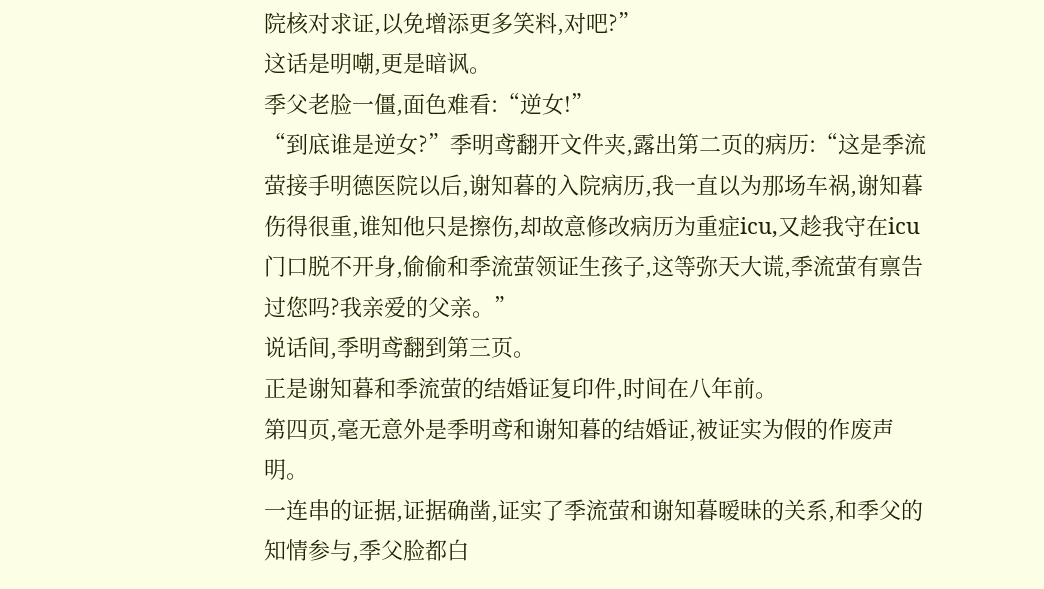院核对求证,以免增添更多笑料,对吧?”
这话是明嘲,更是暗讽。
季父老脸一僵,面色难看:“逆女!”
“到底谁是逆女?”季明鸢翻开文件夹,露出第二页的病历:“这是季流萤接手明德医院以后,谢知暮的入院病历,我一直以为那场车祸,谢知暮伤得很重,谁知他只是擦伤,却故意修改病历为重症icu,又趁我守在icu门口脱不开身,偷偷和季流萤领证生孩子,这等弥天大谎,季流萤有禀告过您吗?我亲爱的父亲。”
说话间,季明鸢翻到第三页。
正是谢知暮和季流萤的结婚证复印件,时间在八年前。
第四页,毫无意外是季明鸢和谢知暮的结婚证,被证实为假的作废声明。
一连串的证据,证据确凿,证实了季流萤和谢知暮暧昧的关系,和季父的知情参与,季父脸都白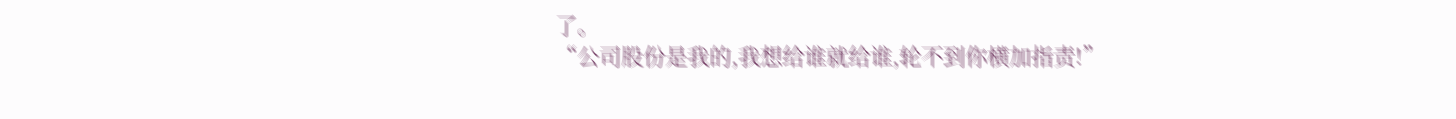了。
“公司股份是我的,我想给谁就给谁,轮不到你横加指责!”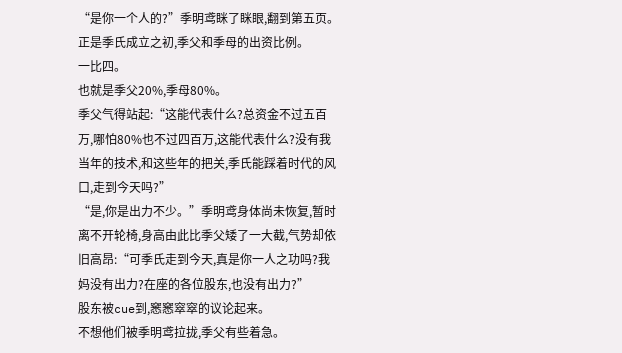“是你一个人的?”季明鸢眯了眯眼,翻到第五页。
正是季氏成立之初,季父和季母的出资比例。
一比四。
也就是季父20%,季母80%。
季父气得站起:“这能代表什么?总资金不过五百万,哪怕80%也不过四百万,这能代表什么?没有我当年的技术,和这些年的把关,季氏能踩着时代的风口,走到今天吗?”
“是,你是出力不少。”季明鸢身体尚未恢复,暂时离不开轮椅,身高由此比季父矮了一大截,气势却依旧高昂:“可季氏走到今天,真是你一人之功吗?我妈没有出力?在座的各位股东,也没有出力?”
股东被cue到,窸窸窣窣的议论起来。
不想他们被季明鸢拉拢,季父有些着急。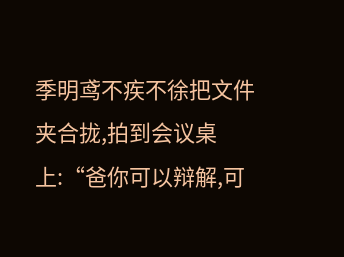季明鸢不疾不徐把文件夹合拢,拍到会议桌上:“爸你可以辩解,可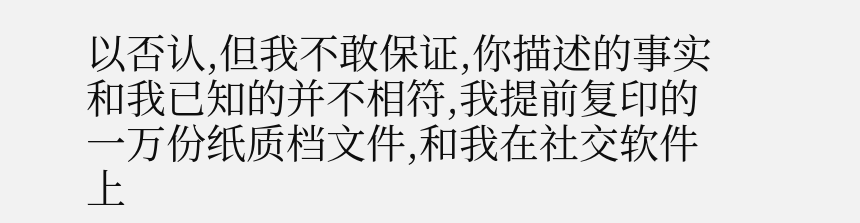以否认,但我不敢保证,你描述的事实和我已知的并不相符,我提前复印的一万份纸质档文件,和我在社交软件上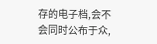存的电子档,会不会同时公布于众,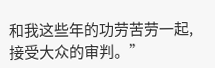和我这些年的功劳苦劳一起,接受大众的审判。”